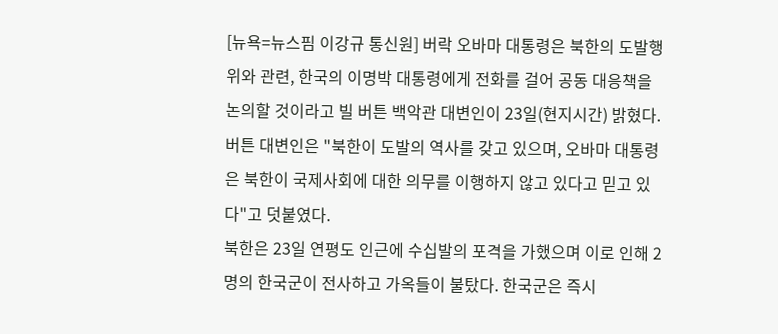[뉴욕=뉴스핌 이강규 통신원] 버락 오바마 대통령은 북한의 도발행위와 관련, 한국의 이명박 대통령에게 전화를 걸어 공동 대응책을 논의할 것이라고 빌 버튼 백악관 대변인이 23일(현지시간) 밝혔다.
버튼 대변인은 "북한이 도발의 역사를 갖고 있으며, 오바마 대통령은 북한이 국제사회에 대한 의무를 이행하지 않고 있다고 믿고 있다"고 덧붙였다.
북한은 23일 연평도 인근에 수십발의 포격을 가했으며 이로 인해 2명의 한국군이 전사하고 가옥들이 불탔다. 한국군은 즉시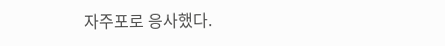자주포로 응사했다.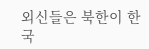외신들은 북한이 한국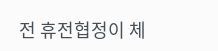전 휴전협정이 체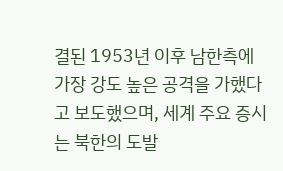결된 1953년 이후 남한측에 가장 강도 높은 공격을 가했다고 보도했으며, 세계 주요 증시는 북한의 도발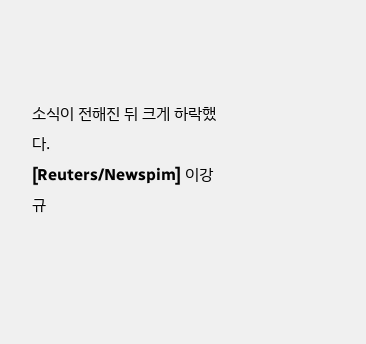소식이 전해진 뒤 크게 하락했다.
[Reuters/Newspim] 이강규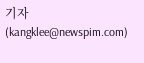기자 (kangklee@newspim.com)